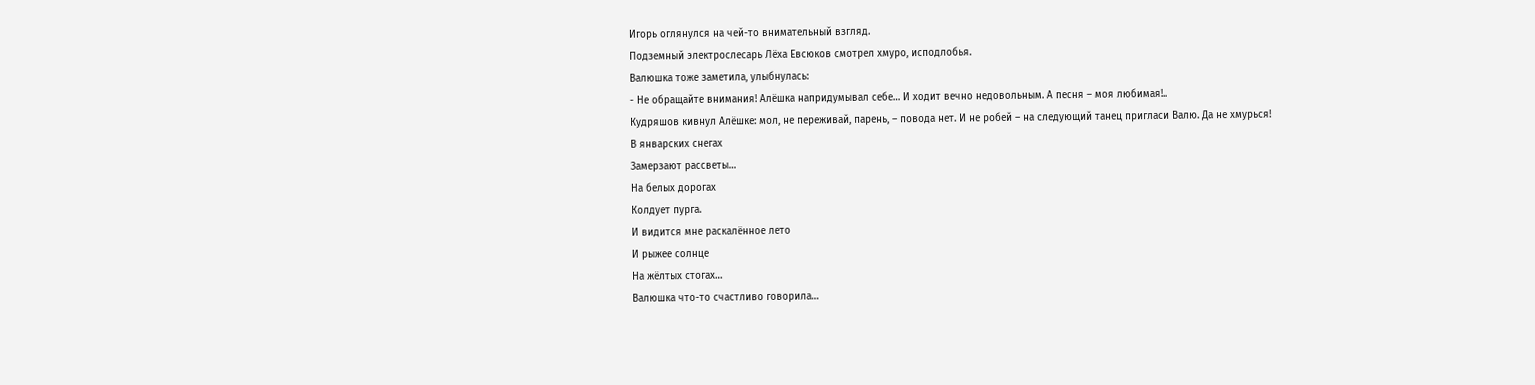Игорь оглянулся на чей-то внимательный взгляд.
Подземный электрослесарь Лёха Евсюков смотрел хмуро, исподлобья.
Валюшка тоже заметила, улыбнулась:
- Не обращайте внимания! Алёшка напридумывал себе… И ходит вечно недовольным. А песня – моя любимая!..
Кудряшов кивнул Алёшке: мол, не переживай, парень, – повода нет. И не робей – на следующий танец пригласи Валю. Да не хмурься!
В январских снегах
Замерзают рассветы…
На белых дорогах
Колдует пурга.
И видится мне раскалённое лето
И рыжее солнце
На жёлтых стогах…
Валюшка что-то счастливо говорила…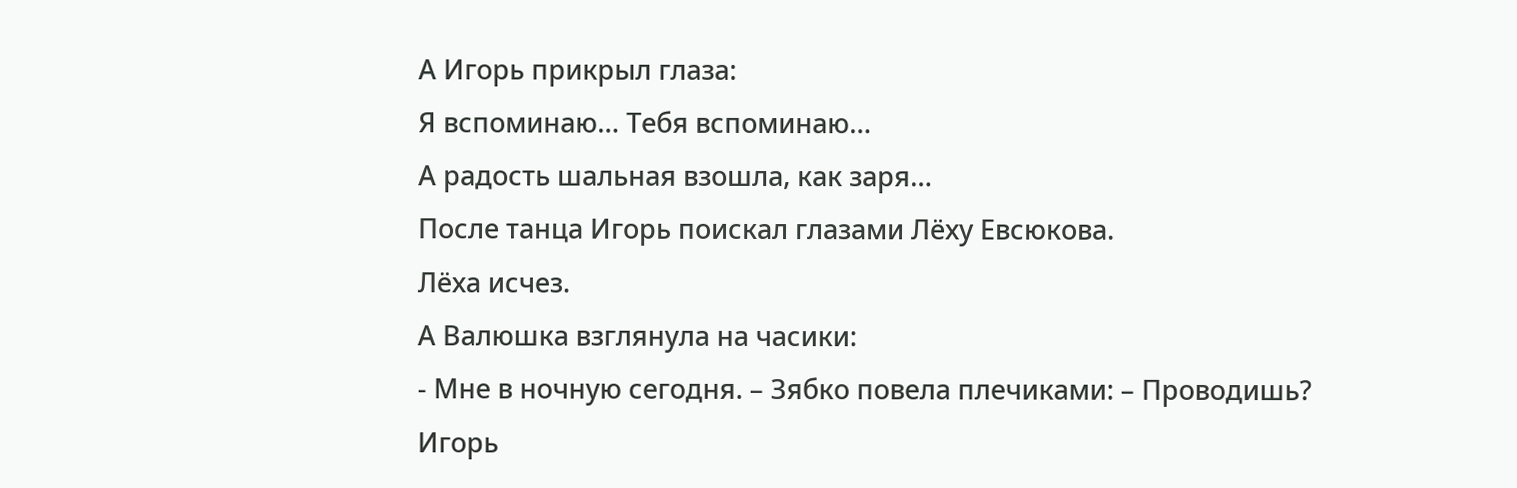А Игорь прикрыл глаза:
Я вспоминаю… Тебя вспоминаю…
А радость шальная взошла, как заря…
После танца Игорь поискал глазами Лёху Евсюкова.
Лёха исчез.
А Валюшка взглянула на часики:
- Мне в ночную сегодня. – Зябко повела плечиками: – Проводишь?
Игорь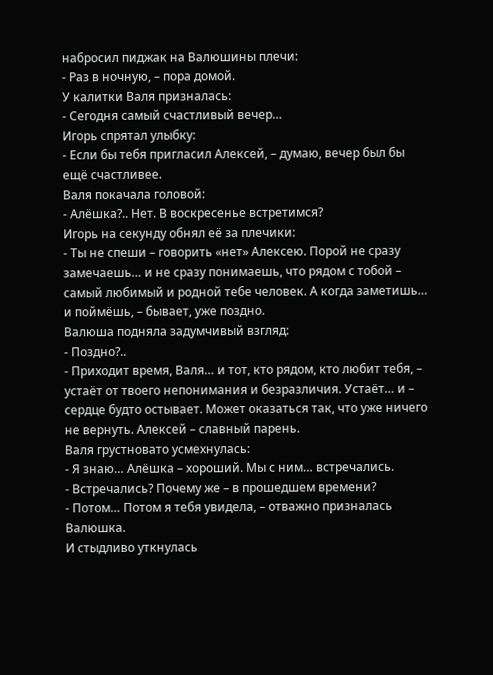набросил пиджак на Валюшины плечи:
- Раз в ночную, – пора домой.
У калитки Валя призналась:
- Сегодня самый счастливый вечер…
Игорь спрятал улыбку:
- Если бы тебя пригласил Алексей, – думаю, вечер был бы ещё счастливее.
Валя покачала головой:
- Алёшка?.. Нет. В воскресенье встретимся?
Игорь на секунду обнял её за плечики:
- Ты не спеши – говорить «нет» Алексею. Порой не сразу замечаешь… и не сразу понимаешь, что рядом с тобой – самый любимый и родной тебе человек. А когда заметишь… и поймёшь, – бывает, уже поздно.
Валюша подняла задумчивый взгляд:
- Поздно?..
- Приходит время, Валя… и тот, кто рядом, кто любит тебя, – устаёт от твоего непонимания и безразличия. Устаёт… и – сердце будто остывает. Может оказаться так, что уже ничего не вернуть. Алексей – славный парень.
Валя грустновато усмехнулась:
- Я знаю… Алёшка – хороший. Мы с ним… встречались.
- Встречались? Почему же – в прошедшем времени?
- Потом… Потом я тебя увидела, – отважно призналась Валюшка.
И стыдливо уткнулась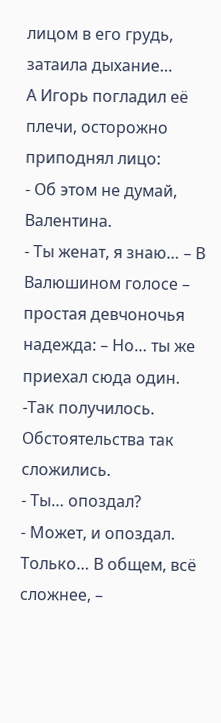лицом в его грудь, затаила дыхание…
А Игорь погладил её плечи, осторожно приподнял лицо:
- Об этом не думай, Валентина.
- Ты женат, я знаю… – В Валюшином голосе – простая девчоночья надежда: – Но… ты же приехал сюда один.
-Так получилось. Обстоятельства так сложились.
- Ты… опоздал?
- Может, и опоздал. Только… В общем, всё сложнее, –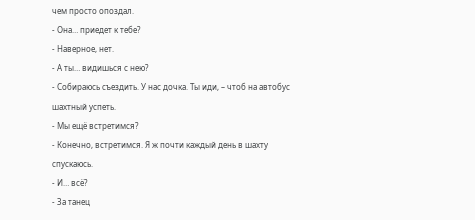чем просто опоздал.
- Она… приедет к тебе?
- Наверное, нет.
- А ты… видишься с нею?
- Собираюсь съездить. У нас дочка. Ты иди, – чтоб на автобус шахтный успеть.
- Мы ещё встретимся?
- Конечно, встретимся. Я ж почти каждый день в шахту спускаюсь.
- И… всё?
- За танец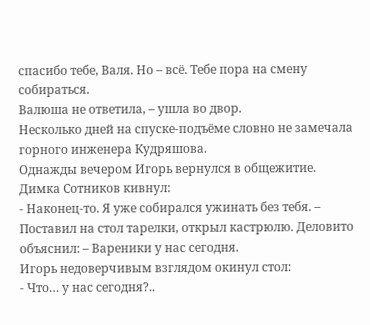спасибо тебе, Валя. Но – всё. Тебе пора на смену собираться.
Валюша не ответила, – ушла во двор.
Несколько дней на спуске-подъёме словно не замечала горного инженера Кудряшова.
Однажды вечером Игорь вернулся в общежитие.
Димка Сотников кивнул:
- Наконец-то. Я уже собирался ужинать без тебя. – Поставил на стол тарелки, открыл кастрюлю. Деловито объяснил: – Вареники у нас сегодня.
Игорь недоверчивым взглядом окинул стол:
- Что… у нас сегодня?..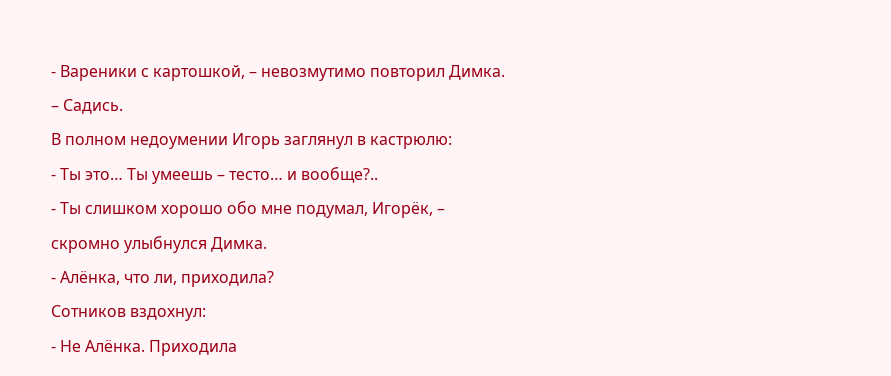- Вареники с картошкой, – невозмутимо повторил Димка. – Садись.
В полном недоумении Игорь заглянул в кастрюлю:
- Ты это… Ты умеешь – тесто… и вообще?..
- Ты слишком хорошо обо мне подумал, Игорёк, – скромно улыбнулся Димка.
- Алёнка, что ли, приходила?
Сотников вздохнул:
- Не Алёнка. Приходила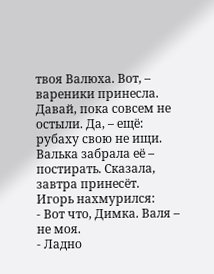твоя Валюха. Вот, – вареники принесла. Давай, пока совсем не остыли. Да, – ещё: рубаху свою не ищи. Валька забрала её – постирать. Сказала, завтра принесёт.
Игорь нахмурился:
- Вот что, Димка. Валя – не моя.
- Ладно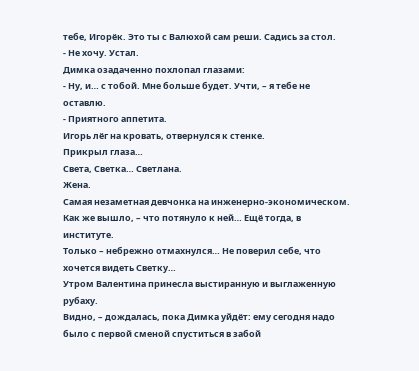тебе, Игорёк. Это ты с Валюхой сам реши. Садись за стол.
- Не хочу. Устал.
Димка озадаченно похлопал глазами:
- Ну, и… с тобой. Мне больше будет. Учти, – я тебе не оставлю.
- Приятного аппетита.
Игорь лёг на кровать, отвернулся к стенке.
Прикрыл глаза…
Света, Светка… Светлана.
Жена.
Самая незаметная девчонка на инженерно-экономическом.
Как же вышло, – что потянуло к ней… Ещё тогда, в институте.
Только – небрежно отмахнулся… Не поверил себе, что хочется видеть Светку…
Утром Валентина принесла выстиранную и выглаженную рубаху.
Видно, – дождалась, пока Димка уйдёт: ему сегодня надо было с первой сменой спуститься в забой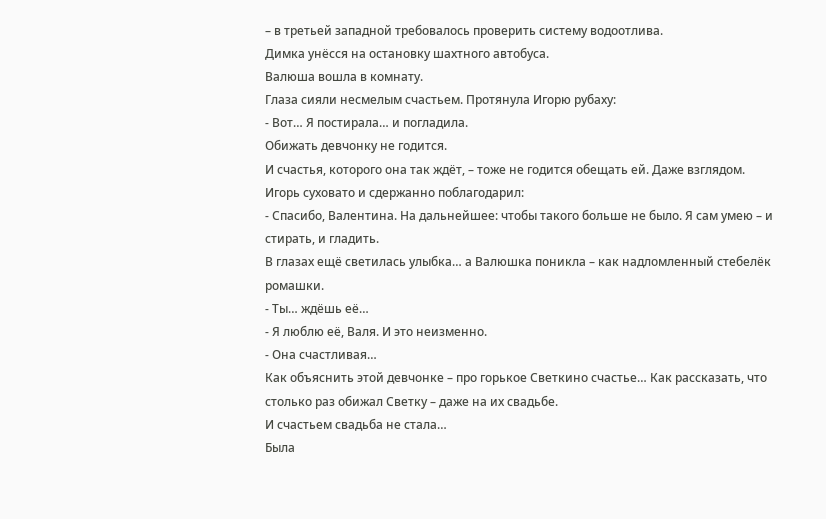– в третьей западной требовалось проверить систему водоотлива.
Димка унёсся на остановку шахтного автобуса.
Валюша вошла в комнату.
Глаза сияли несмелым счастьем. Протянула Игорю рубаху:
- Вот… Я постирала… и погладила.
Обижать девчонку не годится.
И счастья, которого она так ждёт, – тоже не годится обещать ей. Даже взглядом.
Игорь суховато и сдержанно поблагодарил:
- Спасибо, Валентина. На дальнейшее: чтобы такого больше не было. Я сам умею – и стирать, и гладить.
В глазах ещё светилась улыбка… а Валюшка поникла – как надломленный стебелёк ромашки.
- Ты… ждёшь её…
- Я люблю её, Валя. И это неизменно.
- Она счастливая…
Как объяснить этой девчонке – про горькое Светкино счастье… Как рассказать, что столько раз обижал Светку – даже на их свадьбе.
И счастьем свадьба не стала…
Была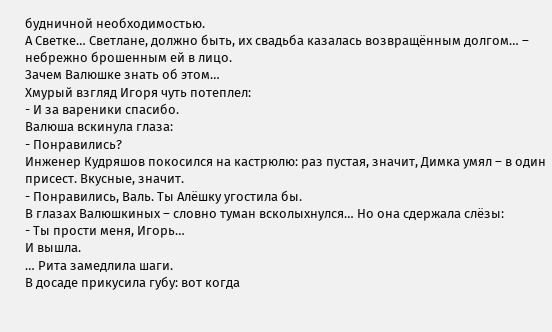будничной необходимостью.
А Светке… Светлане, должно быть, их свадьба казалась возвращённым долгом… – небрежно брошенным ей в лицо.
Зачем Валюшке знать об этом…
Хмурый взгляд Игоря чуть потеплел:
- И за вареники спасибо.
Валюша вскинула глаза:
- Понравились?
Инженер Кудряшов покосился на кастрюлю: раз пустая, значит, Димка умял – в один присест. Вкусные, значит.
- Понравились, Валь. Ты Алёшку угостила бы.
В глазах Валюшкиных – словно туман всколыхнулся… Но она сдержала слёзы:
- Ты прости меня, Игорь…
И вышла.
… Рита замедлила шаги.
В досаде прикусила губу: вот когда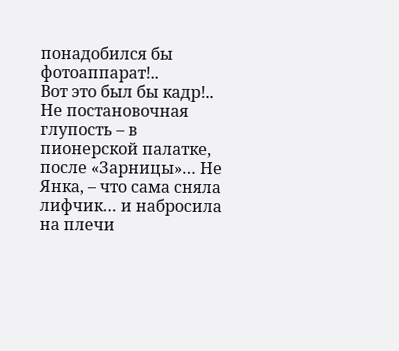понадобился бы фотоаппарат!..
Вот это был бы кадр!..
Не постановочная глупость – в пионерской палатке, после «Зарницы»… Не Янка, – что сама сняла лифчик… и набросила на плечи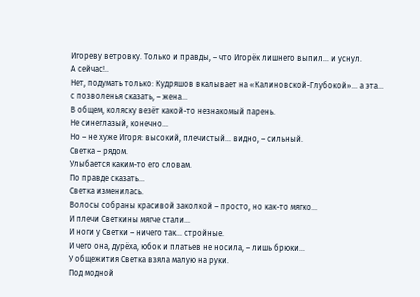Игореву ветровку. Только и правды, – что Игорёк лишнего выпил… и уснул.
А сейчас!..
Нет, подумать только: Кудряшов вкалывает на «Калиновской-Глубокой»… а эта… с позволенья сказать, – жена…
В общем, коляску везёт какой-то незнакомый парень.
Не синеглазый, конечно…
Но – не хуже Игоря: высокий, плечистый… видно, – сильный.
Светка – рядом.
Улыбается каким-то его словам.
По правде сказать…
Светка изменилась.
Волосы собраны красивой заколкой – просто, но как-то мягко…
И плечи Светкины мягче стали…
И ноги у Светки – ничего так… стройные.
И чего она, дурёха, юбок и платьев не носила, – лишь брюки…
У общежития Светка взяла малую на руки.
Под модной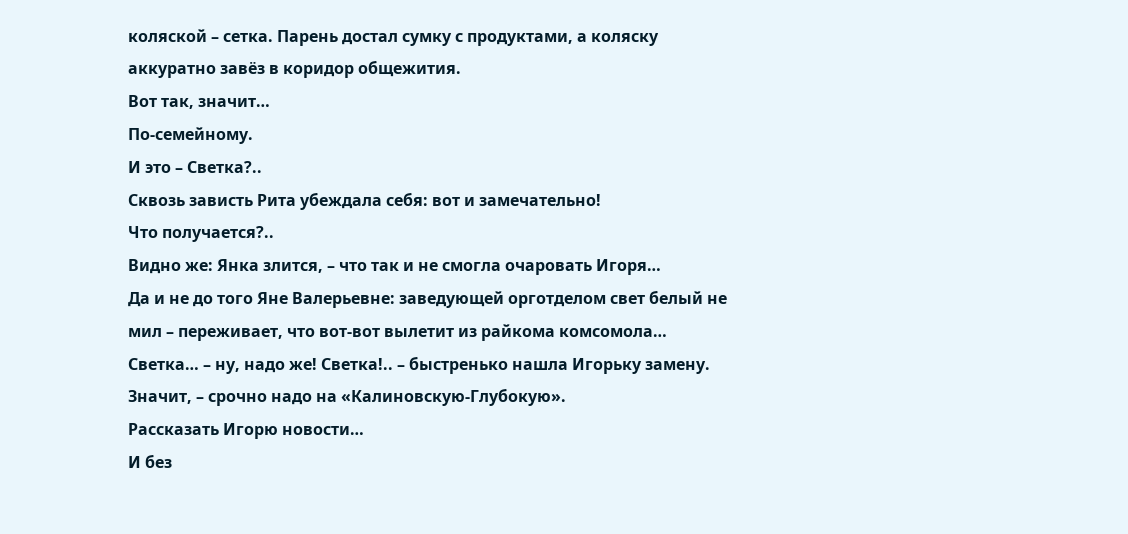коляской – сетка. Парень достал сумку с продуктами, а коляску аккуратно завёз в коридор общежития.
Вот так, значит…
По-семейному.
И это – Светка?..
Сквозь зависть Рита убеждала себя: вот и замечательно!
Что получается?..
Видно же: Янка злится, – что так и не смогла очаровать Игоря…
Да и не до того Яне Валерьевне: заведующей орготделом свет белый не мил – переживает, что вот-вот вылетит из райкома комсомола…
Светка… – ну, надо же! Светка!.. – быстренько нашла Игорьку замену.
Значит, – срочно надо на «Калиновскую-Глубокую».
Рассказать Игорю новости…
И без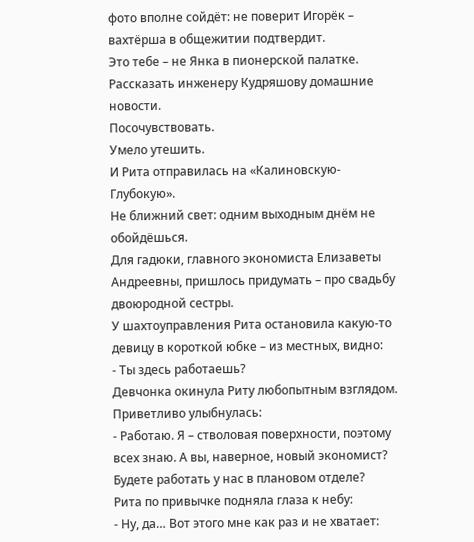фото вполне сойдёт: не поверит Игорёк – вахтёрша в общежитии подтвердит.
Это тебе – не Янка в пионерской палатке.
Рассказать инженеру Кудряшову домашние новости.
Посочувствовать.
Умело утешить.
И Рита отправилась на «Калиновскую-Глубокую».
Не ближний свет: одним выходным днём не обойдёшься.
Для гадюки, главного экономиста Елизаветы Андреевны, пришлось придумать – про свадьбу двоюродной сестры.
У шахтоуправления Рита остановила какую-то девицу в короткой юбке – из местных, видно:
- Ты здесь работаешь?
Девчонка окинула Риту любопытным взглядом. Приветливо улыбнулась:
- Работаю. Я – стволовая поверхности, поэтому всех знаю. А вы, наверное, новый экономист? Будете работать у нас в плановом отделе?
Рита по привычке подняла глаза к небу:
- Ну, да… Вот этого мне как раз и не хватает: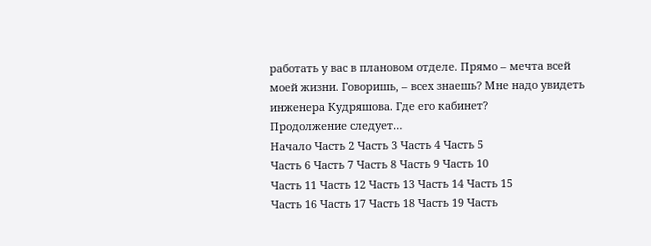работать у вас в плановом отделе. Прямо – мечта всей моей жизни. Говоришь, – всех знаешь? Мне надо увидеть инженера Кудряшова. Где его кабинет?
Продолжение следует…
Начало Часть 2 Часть 3 Часть 4 Часть 5
Часть 6 Часть 7 Часть 8 Часть 9 Часть 10
Часть 11 Часть 12 Часть 13 Часть 14 Часть 15
Часть 16 Часть 17 Часть 18 Часть 19 Часть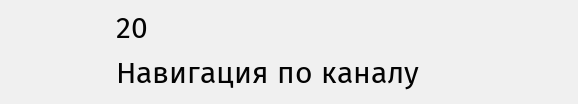20
Навигация по каналу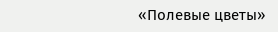«Полевые цветы»